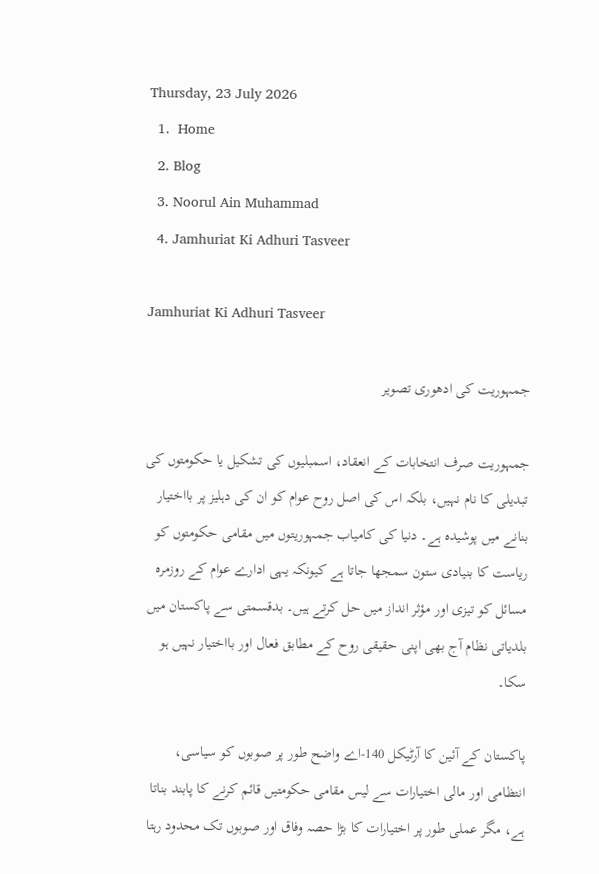Thursday, 23 July 2026
  1.  Home
  2. Blog
  3. Noorul Ain Muhammad
  4. Jamhuriat Ki Adhuri Tasveer

Jamhuriat Ki Adhuri Tasveer

جمہوریت کی ادھوری تصویر

جمہوریت صرف انتخابات کے انعقاد، اسمبلیوں کی تشکیل یا حکومتوں کی تبدیلی کا نام نہیں، بلکہ اس کی اصل روح عوام کو ان کی دہلیز پر بااختیار بنانے میں پوشیدہ ہے۔ دنیا کی کامیاب جمہوریتوں میں مقامی حکومتوں کو ریاست کا بنیادی ستون سمجھا جاتا ہے کیونکہ یہی ادارے عوام کے روزمرہ مسائل کو تیزی اور مؤثر انداز میں حل کرتے ہیں۔ بدقسمتی سے پاکستان میں بلدیاتی نظام آج بھی اپنی حقیقی روح کے مطابق فعال اور بااختیار نہیں ہو سکا۔

پاکستان کے آئین کا آرٹیکل 140-اے واضح طور پر صوبوں کو سیاسی، انتظامی اور مالی اختیارات سے لیس مقامی حکومتیں قائم کرنے کا پابند بناتا ہے، مگر عملی طور پر اختیارات کا بڑا حصہ وفاق اور صوبوں تک محدود رہتا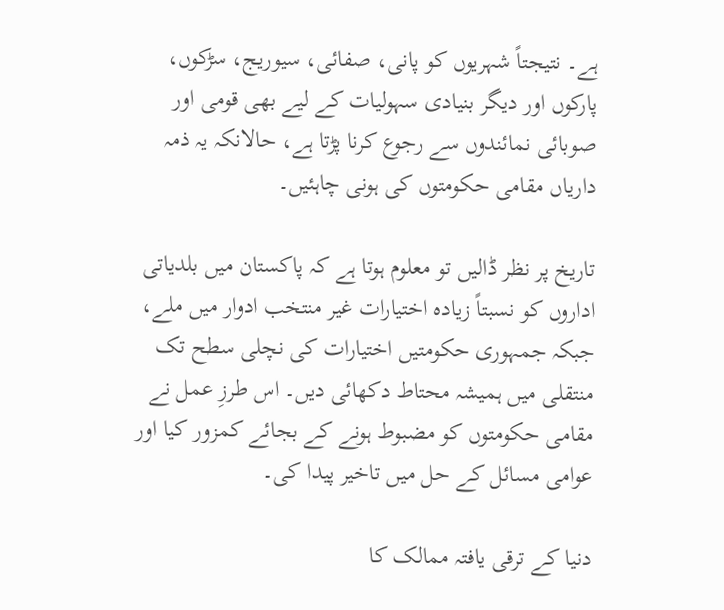ہے۔ نتیجتاً شہریوں کو پانی، صفائی، سیوریج، سڑکوں، پارکوں اور دیگر بنیادی سہولیات کے لیے بھی قومی اور صوبائی نمائندوں سے رجوع کرنا پڑتا ہے، حالانکہ یہ ذمہ داریاں مقامی حکومتوں کی ہونی چاہئیں۔

تاریخ پر نظر ڈالیں تو معلوم ہوتا ہے کہ پاکستان میں بلدیاتی اداروں کو نسبتاً زیادہ اختیارات غیر منتخب ادوار میں ملے، جبکہ جمہوری حکومتیں اختیارات کی نچلی سطح تک منتقلی میں ہمیشہ محتاط دکھائی دیں۔ اس طرزِ عمل نے مقامی حکومتوں کو مضبوط ہونے کے بجائے کمزور کیا اور عوامی مسائل کے حل میں تاخیر پیدا کی۔

دنیا کے ترقی یافتہ ممالک کا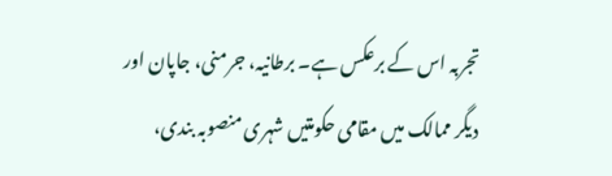تجربہ اس کے برعکس ہے۔ برطانیہ، جرمنی، جاپان اور دیگر ممالک میں مقامی حکومتیں شہری منصوبہ بندی،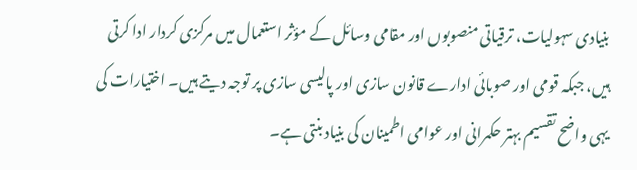بنیادی سہولیات، ترقیاتی منصوبوں اور مقامی وسائل کے مؤثر استعمال میں مرکزی کردار ادا کرتی ہیں، جبکہ قومی اور صوبائی ادارے قانون سازی اور پالیسی سازی پر توجہ دیتے ہیں۔ اختیارات کی یہی واضح تقسیم بہتر حکمرانی اور عوامی اطمینان کی بنیاد بنتی ہے۔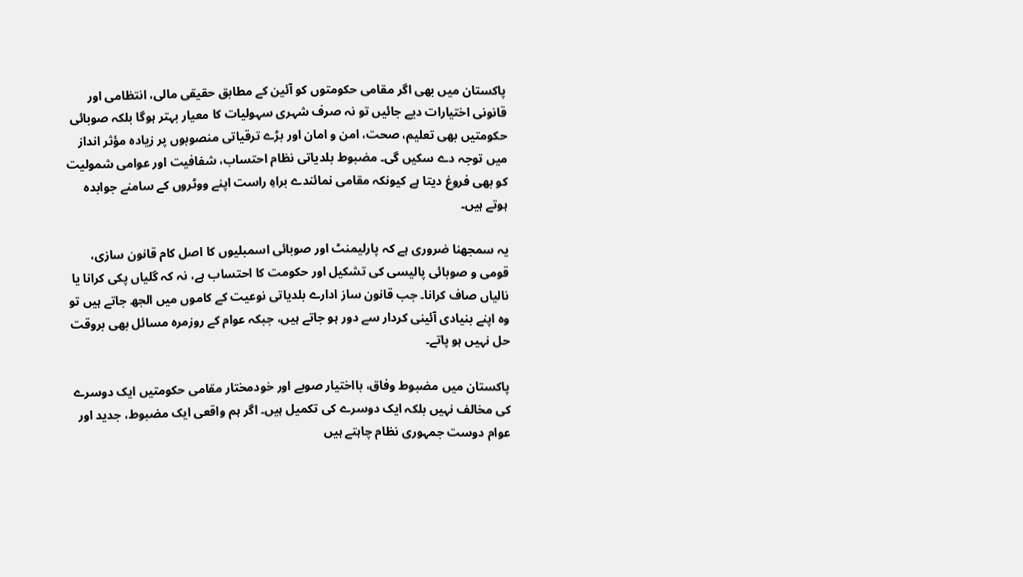پاکستان میں بھی اگر مقامی حکومتوں کو آئین کے مطابق حقیقی مالی، انتظامی اور قانونی اختیارات دیے جائیں تو نہ صرف شہری سہولیات کا معیار بہتر ہوگا بلکہ صوبائی حکومتیں بھی تعلیم، صحت، امن و امان اور بڑے ترقیاتی منصوبوں پر زیادہ مؤثر انداز میں توجہ دے سکیں گی۔ مضبوط بلدیاتی نظام احتساب، شفافیت اور عوامی شمولیت کو بھی فروغ دیتا ہے کیونکہ مقامی نمائندے براہِ راست اپنے ووٹروں کے سامنے جوابدہ ہوتے ہیں۔

یہ سمجھنا ضروری ہے کہ پارلیمنٹ اور صوبائی اسمبلیوں کا اصل کام قانون سازی، قومی و صوبائی پالیسی کی تشکیل اور حکومت کا احتساب ہے، نہ کہ گلیاں پکی کرانا یا نالیاں صاف کرانا۔ جب قانون ساز ادارے بلدیاتی نوعیت کے کاموں میں الجھ جاتے ہیں تو وہ اپنے بنیادی آئینی کردار سے دور ہو جاتے ہیں، جبکہ عوام کے روزمرہ مسائل بھی بروقت حل نہیں ہو پاتے۔

پاکستان میں مضبوط وفاق، بااختیار صوبے اور خودمختار مقامی حکومتیں ایک دوسرے کی مخالف نہیں بلکہ ایک دوسرے کی تکمیل ہیں۔ اگر ہم واقعی ایک مضبوط، جدید اور عوام دوست جمہوری نظام چاہتے ہیں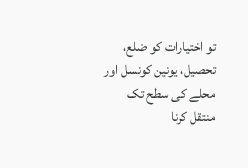تو اختیارات کو ضلع، تحصیل، یونین کونسل اور محلے کی سطح تک منتقل کرنا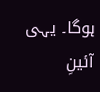ہوگا۔ یہی آئینِ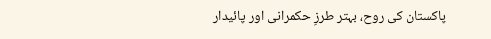پاکستان کی روح، بہتر طرزِ حکمرانی اور پائیدار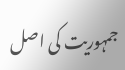جمہوریت کی اصل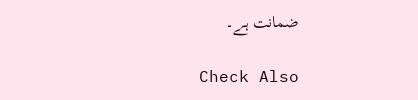ضمانت ہے۔

Check Also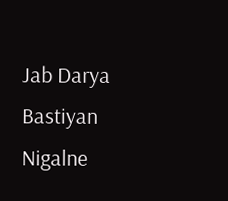Jab Darya Bastiyan Nigalne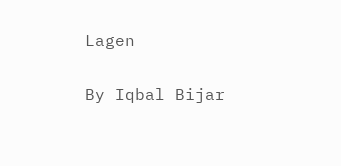Lagen

By Iqbal Bijar